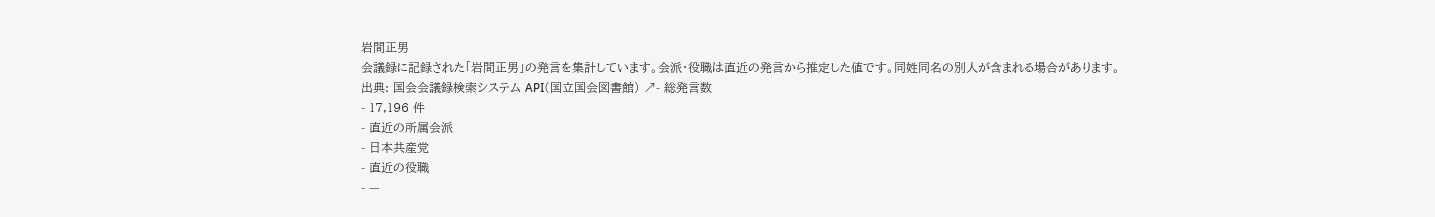岩間正男
会議録に記録された「岩間正男」の発言を集計しています。会派・役職は直近の発言から推定した値です。同姓同名の別人が含まれる場合があります。
出典: 国会会議録検索システム API(国立国会図書館) ↗- 総発言数
- 17,196 件
- 直近の所属会派
- 日本共産党
- 直近の役職
- —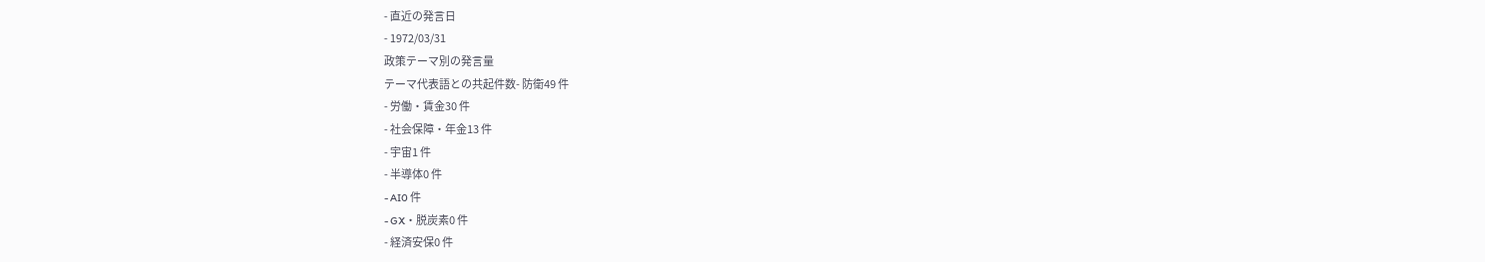- 直近の発言日
- 1972/03/31
政策テーマ別の発言量
テーマ代表語との共起件数- 防衛49 件
- 労働・賃金30 件
- 社会保障・年金13 件
- 宇宙1 件
- 半導体0 件
- AI0 件
- GX・脱炭素0 件
- 経済安保0 件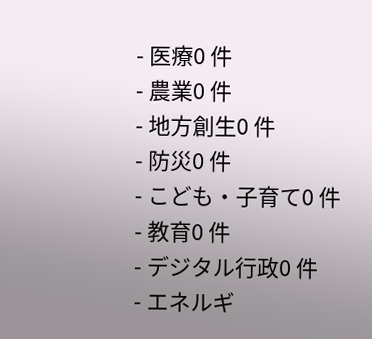- 医療0 件
- 農業0 件
- 地方創生0 件
- 防災0 件
- こども・子育て0 件
- 教育0 件
- デジタル行政0 件
- エネルギ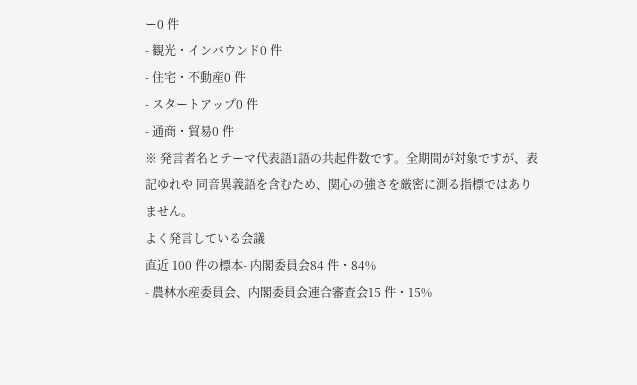ー0 件
- 観光・インバウンド0 件
- 住宅・不動産0 件
- スタートアップ0 件
- 通商・貿易0 件
※ 発言者名とテーマ代表語1語の共起件数です。全期間が対象ですが、表記ゆれや 同音異義語を含むため、関心の強さを厳密に測る指標ではありません。
よく発言している会議
直近 100 件の標本- 内閣委員会84 件・84%
- 農林水産委員会、内閣委員会連合審査会15 件・15%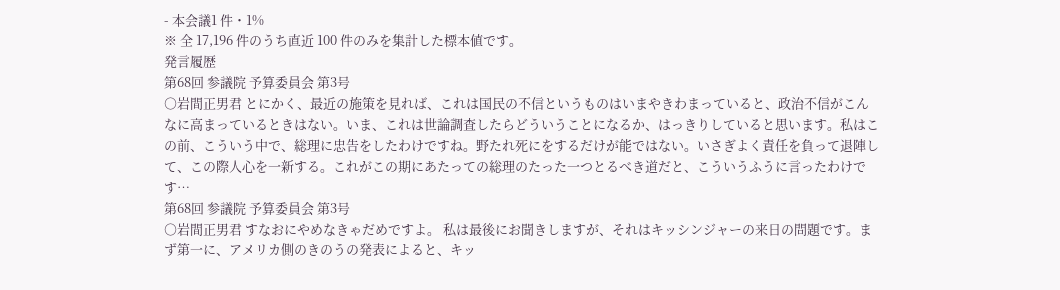- 本会議1 件・1%
※ 全 17,196 件のうち直近 100 件のみを集計した標本値です。
発言履歴
第68回 参議院 予算委員会 第3号
○岩間正男君 とにかく、最近の施策を見れば、これは国民の不信というものはいまやきわまっていると、政治不信がこんなに高まっているときはない。いま、これは世論調査したらどういうことになるか、はっきりしていると思います。私はこの前、こういう中で、総理に忠告をしたわけですね。野たれ死にをするだけが能ではない。いさぎよく責任を負って退陣して、この際人心を一新する。これがこの期にあたっての総理のたった一つとるべき道だと、こういうふうに言ったわけです…
第68回 参議院 予算委員会 第3号
○岩間正男君 すなおにやめなきゃだめですよ。 私は最後にお聞きしますが、それはキッシンジャーの来日の問題です。まず第一に、アメリカ側のきのうの発表によると、キッ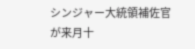シンジャー大統領補佐官が来月十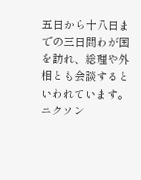五日から十八日までの三日間わが国を訪れ、総理や外相とも会談するといわれています。ニクソン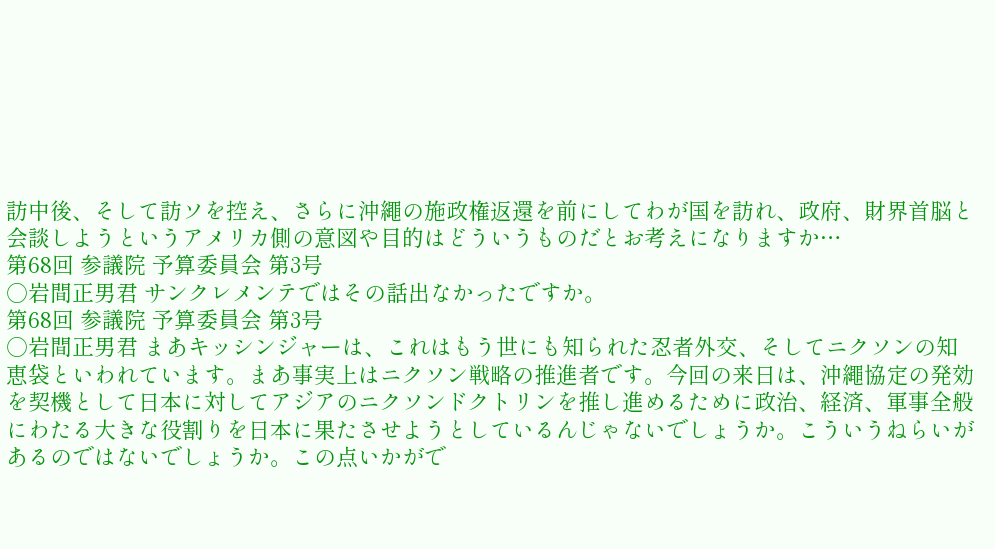訪中後、そして訪ソを控え、さらに沖繩の施政権返還を前にしてわが国を訪れ、政府、財界首脳と会談しようというアメリカ側の意図や目的はどういうものだとお考えになりますか…
第68回 参議院 予算委員会 第3号
○岩間正男君 サンクレメンテではその話出なかったですか。
第68回 参議院 予算委員会 第3号
○岩間正男君 まあキッシンジャーは、これはもう世にも知られた忍者外交、そしてニクソンの知恵袋といわれています。まあ事実上はニクソン戦略の推進者です。今回の来日は、沖繩協定の発効を契機として日本に対してアジアのニクソンドクトリンを推し進めるために政治、経済、軍事全般にわたる大きな役割りを日本に果たさせようとしているんじゃないでしょうか。こういうねらいがあるのではないでしょうか。この点いかがで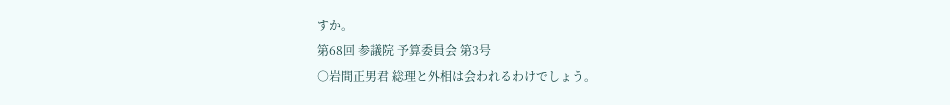すか。
第68回 参議院 予算委員会 第3号
○岩間正男君 総理と外相は会われるわけでしょう。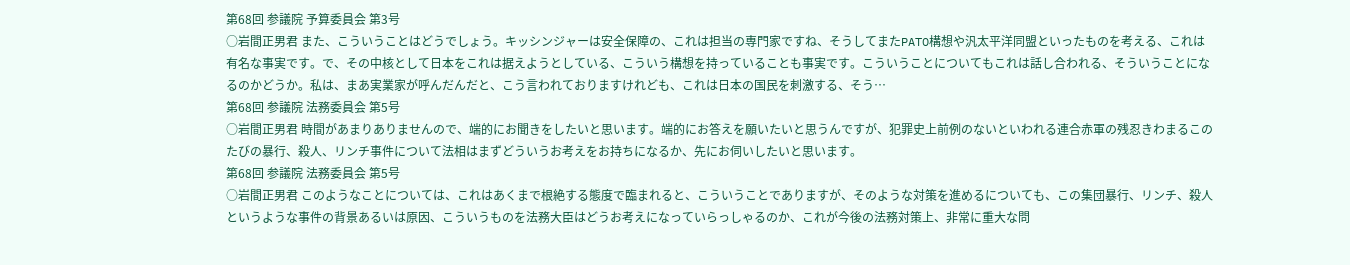第68回 参議院 予算委員会 第3号
○岩間正男君 また、こういうことはどうでしょう。キッシンジャーは安全保障の、これは担当の専門家ですね、そうしてまたPATO構想や汎太平洋同盟といったものを考える、これは有名な事実です。で、その中核として日本をこれは据えようとしている、こういう構想を持っていることも事実です。こういうことについてもこれは話し合われる、そういうことになるのかどうか。私は、まあ実業家が呼んだんだと、こう言われておりますけれども、これは日本の国民を刺激する、そう…
第68回 参議院 法務委員会 第5号
○岩間正男君 時間があまりありませんので、端的にお聞きをしたいと思います。端的にお答えを願いたいと思うんですが、犯罪史上前例のないといわれる連合赤軍の残忍きわまるこのたびの暴行、殺人、リンチ事件について法相はまずどういうお考えをお持ちになるか、先にお伺いしたいと思います。
第68回 参議院 法務委員会 第5号
○岩間正男君 このようなことについては、これはあくまで根絶する態度で臨まれると、こういうことでありますが、そのような対策を進めるについても、この集団暴行、リンチ、殺人というような事件の背景あるいは原因、こういうものを法務大臣はどうお考えになっていらっしゃるのか、これが今後の法務対策上、非常に重大な問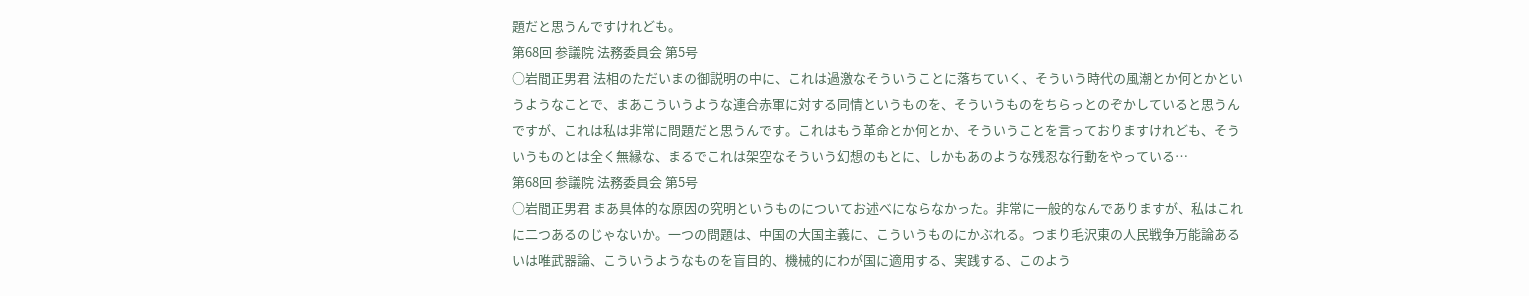題だと思うんですけれども。
第68回 参議院 法務委員会 第5号
○岩間正男君 法相のただいまの御説明の中に、これは過激なそういうことに落ちていく、そういう時代の風潮とか何とかというようなことで、まあこういうような連合赤軍に対する同情というものを、そういうものをちらっとのぞかしていると思うんですが、これは私は非常に問題だと思うんです。これはもう革命とか何とか、そういうことを言っておりますけれども、そういうものとは全く無縁な、まるでこれは架空なそういう幻想のもとに、しかもあのような残忍な行動をやっている…
第68回 参議院 法務委員会 第5号
○岩間正男君 まあ具体的な原因の究明というものについてお述べにならなかった。非常に一般的なんでありますが、私はこれに二つあるのじゃないか。一つの問題は、中国の大国主義に、こういうものにかぶれる。つまり毛沢東の人民戦争万能論あるいは唯武器論、こういうようなものを盲目的、機械的にわが国に適用する、実践する、このよう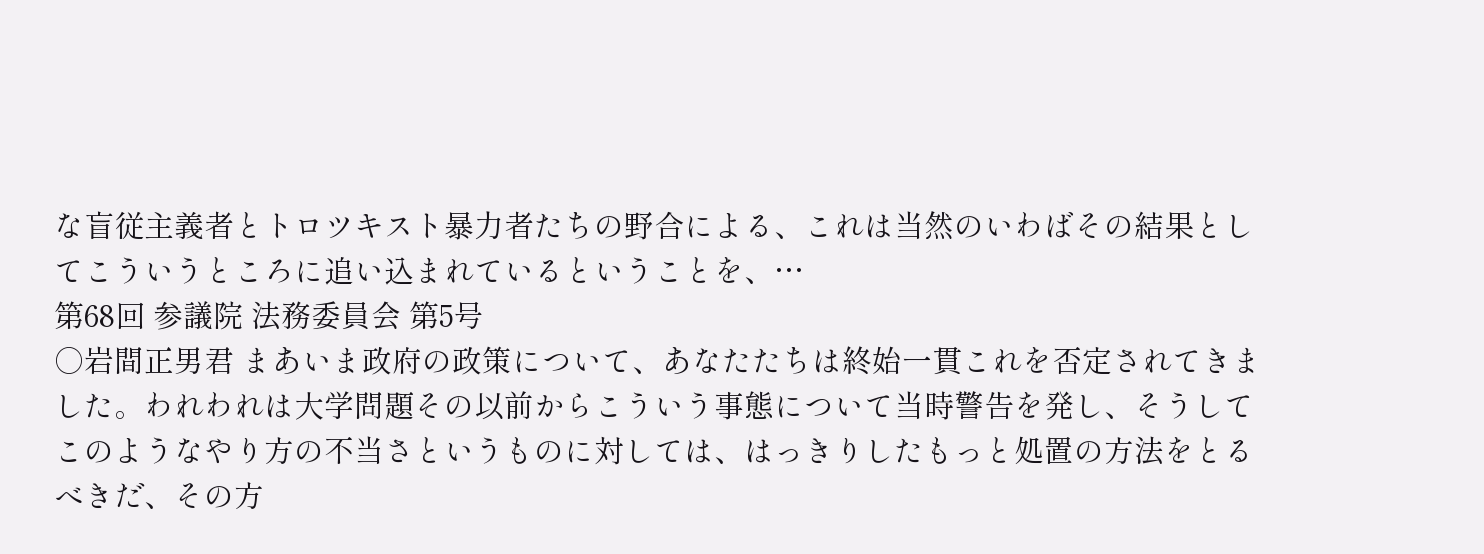な盲従主義者とトロツキスト暴力者たちの野合による、これは当然のいわばその結果としてこういうところに追い込まれているということを、…
第68回 参議院 法務委員会 第5号
○岩間正男君 まあいま政府の政策について、あなたたちは終始一貫これを否定されてきました。われわれは大学問題その以前からこういう事態について当時警告を発し、そうしてこのようなやり方の不当さというものに対しては、はっきりしたもっと処置の方法をとるべきだ、その方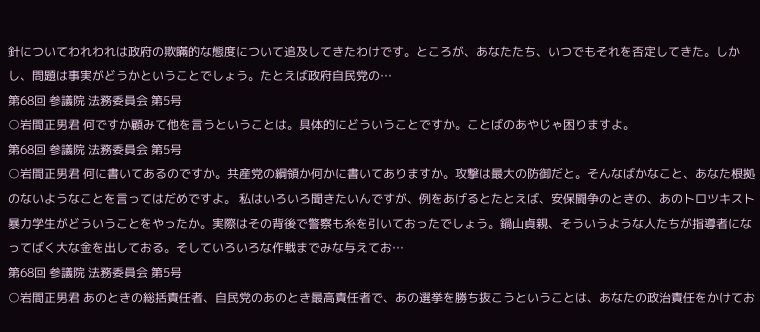針についてわれわれは政府の欺瞞的な態度について追及してきたわけです。ところが、あなたたち、いつでもそれを否定してきた。しかし、問題は事実がどうかということでしょう。たとえば政府自民党の…
第68回 参議院 法務委員会 第5号
○岩間正男君 何ですか顧みて他を言うということは。具体的にどういうことですか。ことばのあやじゃ困りますよ。
第68回 参議院 法務委員会 第5号
○岩間正男君 何に書いてあるのですか。共産党の綱領か何かに書いてありますか。攻撃は最大の防御だと。そんなばかなこと、あなた根拠のないようなことを言ってはだめですよ。 私はいろいろ聞きたいんですが、例をあげるとたとえば、安保闘争のときの、あのトロツキスト暴力学生がどういうことをやったか。実際はその背後で警察も糸を引いておったでしょう。鍋山貞親、そういうような人たちが指導者になってばく大な金を出しておる。そしていろいろな作戦までみな与えてお…
第68回 参議院 法務委員会 第5号
○岩間正男君 あのときの総括責任者、自民党のあのとき最高責任者で、あの選挙を勝ち抜こうということは、あなたの政治責任をかけてお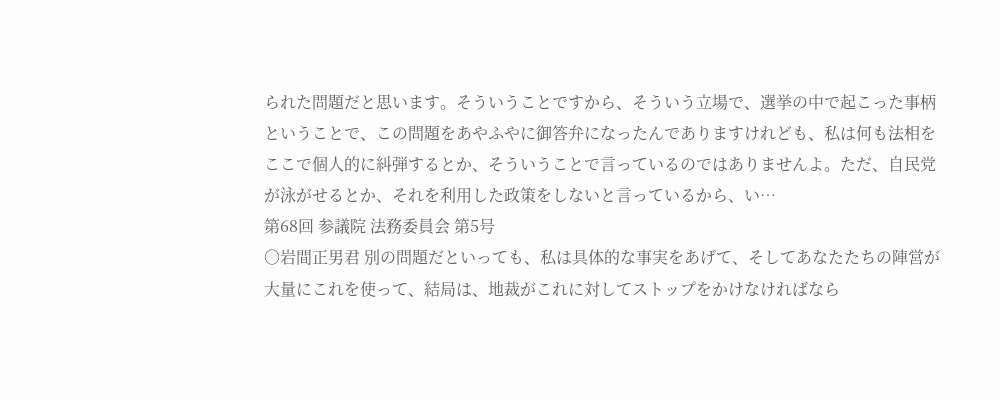られた問題だと思います。そういうことですから、そういう立場で、選挙の中で起こった事柄ということで、この問題をあやふやに御答弁になったんでありますけれども、私は何も法相をここで個人的に糾弾するとか、そういうことで言っているのではありませんよ。ただ、自民党が泳がせるとか、それを利用した政策をしないと言っているから、い…
第68回 参議院 法務委員会 第5号
○岩間正男君 別の問題だといっても、私は具体的な事実をあげて、そしてあなたたちの陣営が大量にこれを使って、結局は、地裁がこれに対してストップをかけなければなら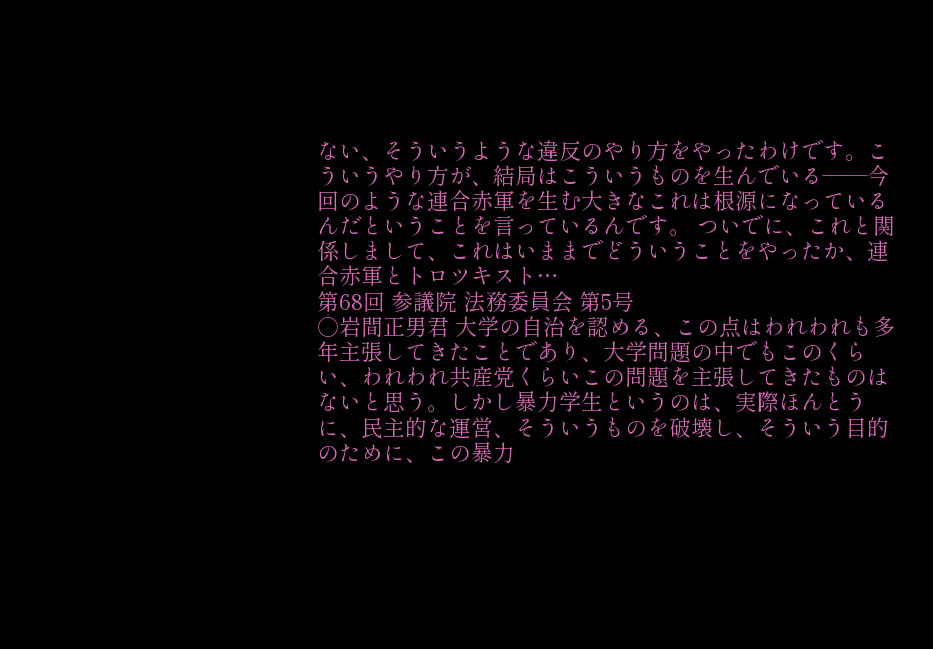ない、そういうような違反のやり方をやったわけです。こういうやり方が、結局はこういうものを生んでいる——今回のような連合赤軍を生む大きなこれは根源になっているんだということを言っているんです。 ついでに、これと関係しまして、これはいままでどういうことをやったか、連合赤軍とトロツキスト…
第68回 参議院 法務委員会 第5号
○岩間正男君 大学の自治を認める、この点はわれわれも多年主張してきたことであり、大学問題の中でもこのくらい、われわれ共産党くらいこの問題を主張してきたものはないと思う。しかし暴力学生というのは、実際ほんとうに、民主的な運営、そういうものを破壊し、そういう目的のために、この暴力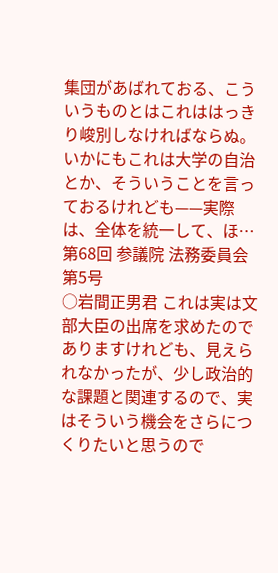集団があばれておる、こういうものとはこれははっきり峻別しなければならぬ。いかにもこれは大学の自治とか、そういうことを言っておるけれども——実際は、全体を統一して、ほ…
第68回 参議院 法務委員会 第5号
○岩間正男君 これは実は文部大臣の出席を求めたのでありますけれども、見えられなかったが、少し政治的な課題と関連するので、実はそういう機会をさらにつくりたいと思うので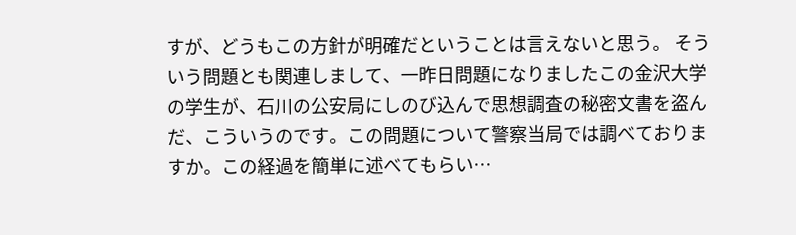すが、どうもこの方針が明確だということは言えないと思う。 そういう問題とも関連しまして、一昨日問題になりましたこの金沢大学の学生が、石川の公安局にしのび込んで思想調査の秘密文書を盗んだ、こういうのです。この問題について警察当局では調べておりますか。この経過を簡単に述べてもらい…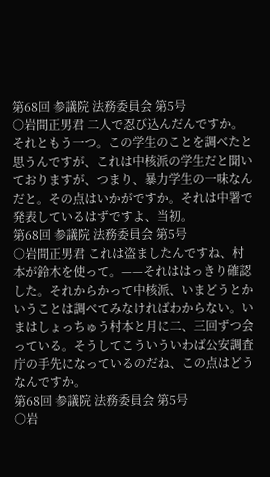第68回 参議院 法務委員会 第5号
○岩間正男君 二人で忍び込んだんですか。それともう一つ。この学生のことを調べたと思うんですが、これは中核派の学生だと聞いておりますが、つまり、暴力学生の一味なんだと。その点はいかがですか。それは中署で発表しているはずですよ、当初。
第68回 参議院 法務委員会 第5号
○岩間正男君 これは盗ましたんですね、村本が鈴木を使って。——それははっきり確認した。それからかって中核派、いまどうとかいうことは調べてみなければわからない。いまはしょっちゅう村本と月に二、三回ずつ会っている。そうしてこういういわば公安調査庁の手先になっているのだね、この点はどうなんですか。
第68回 参議院 法務委員会 第5号
○岩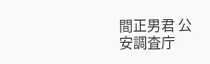間正男君 公安調査庁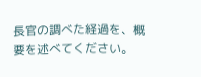長官の調べた経過を、概要を述べてください。